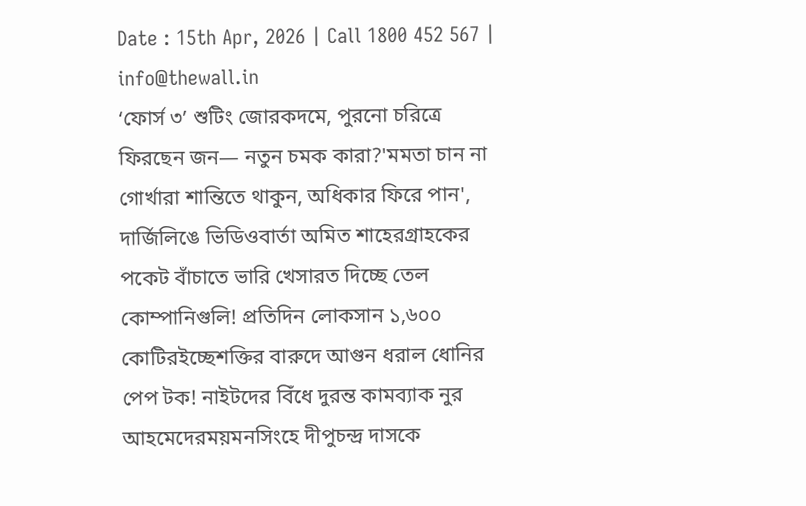Date : 15th Apr, 2026 | Call 1800 452 567 | info@thewall.in
‘ফোর্স ৩’ শুটিং জোরকদমে, পুরনো চরিত্রে ফিরছেন জন— নতুন চমক কারা?'মমতা চান না গোর্খারা শান্তিতে থাকুন, অধিকার ফিরে পান', দার্জিলিঙে ভিডিওবার্তা অমিত শাহেরগ্রাহকের পকেট বাঁচাতে ভারি খেসারত দিচ্ছে তেল কোম্পানিগুলি! প্রতিদিন লোকসান ১,৬০০ কোটিরইচ্ছেশক্তির বারুদে আগুন ধরাল ধোনির পেপ টক! নাইটদের বিঁধে দুরন্ত কামব্যাক নুর আহমেদেরময়মনসিংহে দীপুচন্দ্র দাসকে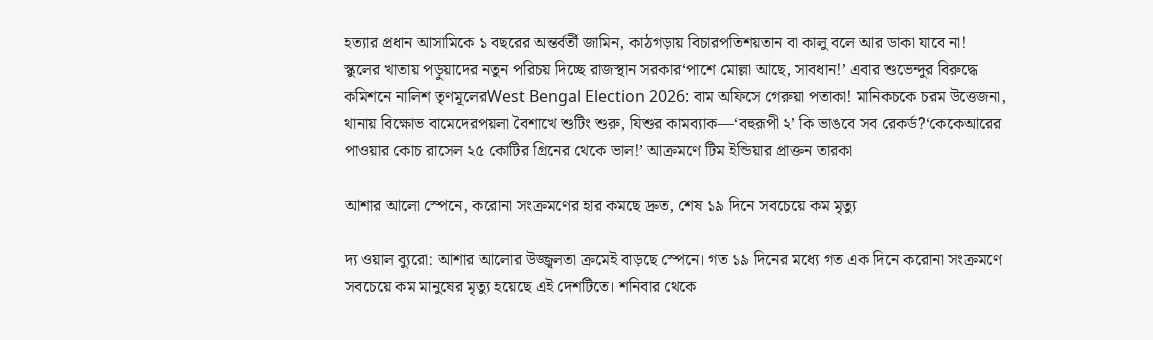হত্যার প্রধান আসামিকে ১ বছরের অন্তর্বর্তী জামিন, কাঠগড়ায় বিচারপতিশয়তান বা কালু বলে আর ডাকা যাবে না! স্কুলের খাতায় পড়ুয়াদের নতুন পরিচয় দিচ্ছে রাজস্থান সরকার‘পাশে মোল্লা আছে, সাবধান!’ এবার শুভেন্দুর বিরুদ্ধে কমিশনে নালিশ তৃণমূলেরWest Bengal Election 2026: বাম অফিসে গেরুয়া পতাকা! মানিকচকে চরম উত্তেজনা, থানায় বিক্ষোভ বামেদেরপয়লা বৈশাখে শুটিং শুরু, যিশুর কামব্যাক—‘বহুরূপী ২’ কি ভাঙবে সব রেকর্ড?‘কেকেআরের পাওয়ার কোচ রাসেল ২৫ কোটির গ্রিনের থেকে ভাল!’ আক্রমণে টিম ইন্ডিয়ার প্রাক্তন তারকা

আশার আলো স্পেনে, করোনা সংক্রমণের হার কমছে দ্রুত, শেষ ১৯ দিনে সবচেয়ে কম মৃত্যু

দ্য ওয়াল ব্যুরো: আশার আলোর উজ্জ্বলতা ক্রমেই বাড়ছে স্পেনে। গত ১৯ দিনের মধ্যে গত এক দিনে করোনা সংক্রমণে সবচেয়ে কম মানুষের মৃত্যু হয়েছে এই দেশটিতে। শনিবার থেকে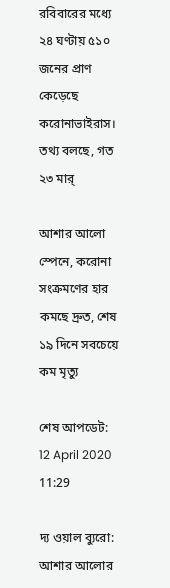রবিবারের মধ্যে ২৪ ঘণ্টায় ৫১০ জনের প্রাণ কেড়েছে করোনাভাইরাস। তথ্য বলছে, গত ২৩ মার্

আশার আলো স্পেনে, করোনা সংক্রমণের হার কমছে দ্রুত, শেষ ১৯ দিনে সবচেয়ে কম মৃত্যু

শেষ আপডেট: 12 April 2020 11:29

দ্য ওয়াল ব্যুরো: আশার আলোর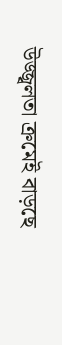উজ্জ্বলতা ক্রমেই বাড়ছে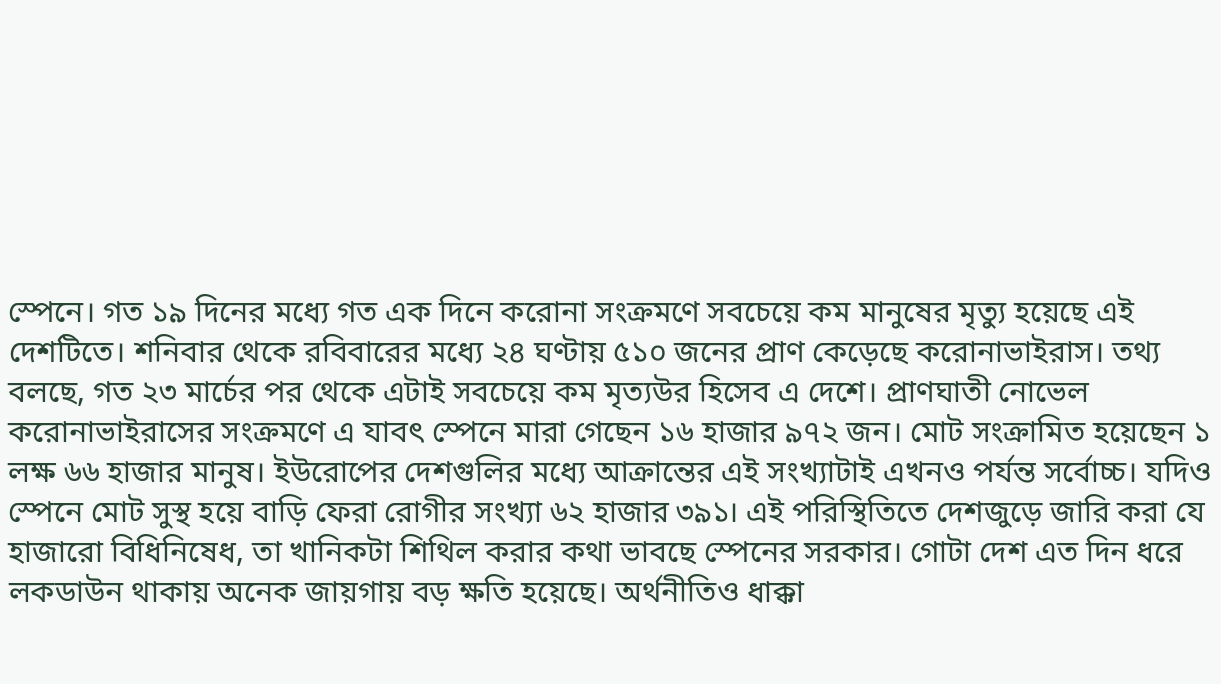স্পেনে। গত ১৯ দিনের মধ্যে গত এক দিনে করোনা সংক্রমণে সবচেয়ে কম মানুষের মৃত্যু হয়েছে এই দেশটিতে। শনিবার থেকে রবিবারের মধ্যে ২৪ ঘণ্টায় ৫১০ জনের প্রাণ কেড়েছে করোনাভাইরাস। তথ্য বলছে, গত ২৩ মার্চের পর থেকে এটাই সবচেয়ে কম মৃত্যউর হিসেব এ দেশে। প্রাণঘাতী নোভেল করোনাভাইরাসের সংক্রমণে এ যাবৎ স্পেনে মারা গেছেন ১৬ হাজার ৯৭২ জন। মোট সংক্রামিত হয়েছেন ১ লক্ষ ৬৬ হাজার মানুষ। ইউরোপের দেশগুলির মধ্যে আক্রান্তের এই সংখ্যাটাই এখনও পর্যন্ত সর্বোচ্চ। যদিও স্পেনে মোট সুস্থ হয়ে বাড়ি ফেরা রোগীর সংখ্যা ৬২ হাজার ৩৯১। এই পরিস্থিতিতে দেশজুড়ে জারি করা যে হাজারো বিধিনিষেধ, তা খানিকটা শিথিল করার কথা ভাবছে স্পেনের সরকার। গোটা দেশ এত দিন ধরে লকডাউন থাকায় অনেক জায়গায় বড় ক্ষতি হয়েছে। অর্থনীতিও ধাক্কা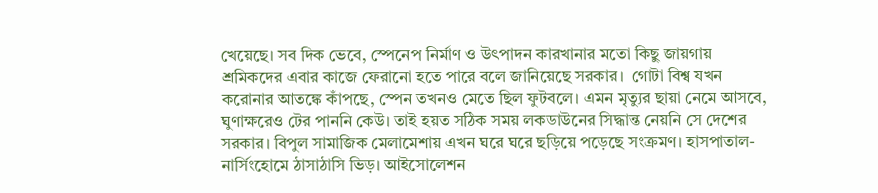খেয়েছে। সব দিক ভেবে, স্পেনেপ নির্মাণ ও উৎপাদন কারখানার মতো কিছু জায়গায় শ্রমিকদের এবার কাজে ফেরানো হতে পারে বলে জানিয়েছে সরকার।  গোটা বিশ্ব যখন করোনার আতঙ্কে কাঁপছে, স্পেন তখনও মেতে ছিল ফুটবলে। এমন মৃত্যুর ছায়া নেমে আসবে, ঘুণাক্ষরেও টের পাননি কেউ। তাই হয়ত সঠিক সময় লকডাউনের সিদ্ধান্ত নেয়নি সে দেশের সরকার। বিপুল সামাজিক মেলামেশায় এখন ঘরে ঘরে ছড়িয়ে পড়েছে সংক্রমণ। হাসপাতাল-নার্সিংহোমে ঠাসাঠাসি ভিড়। আইসোলেশন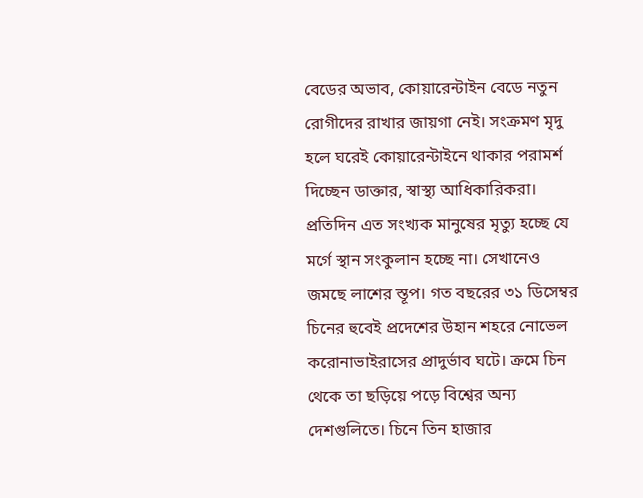বেডের অভাব, কোয়ারেন্টাইন বেডে নতুন রোগীদের রাখার জায়গা নেই। সংক্রমণ মৃদু হলে ঘরেই কোয়ারেন্টাইনে থাকার পরামর্শ দিচ্ছেন ডাক্তার, স্বাস্থ্য আধিকারিকরা। প্রতিদিন এত সংখ্যক মানুষের মৃত্যু হচ্ছে যে মর্গে স্থান সংকুলান হচ্ছে না। সেখানেও জমছে লাশের স্তূপ। গত বছরের ৩১ ডিসেম্বর চিনের হুবেই প্রদেশের উহান শহরে নোভেল করোনাভাইরাসের প্রাদুর্ভাব ঘটে। ক্রমে চিন থেকে তা ছড়িয়ে পড়ে বিশ্বের অন্য দেশগুলিতে। চিনে তিন হাজার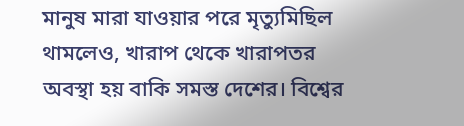মানুষ মারা যাওয়ার পরে মৃত্যুমিছিল থামলেও, খারাপ থেকে খারাপতর অবস্থা হয় বাকি সমস্ত দেশের। বিশ্বের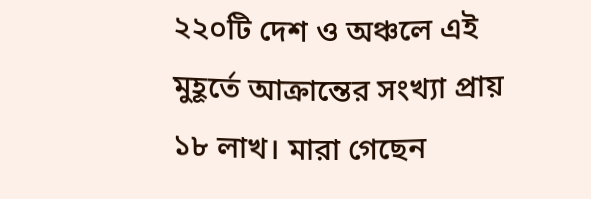২২০টি দেশ ও অঞ্চলে এই মুহূর্তে আক্রান্তের সংখ্যা প্রায় ১৮ লাখ। মারা গেছেন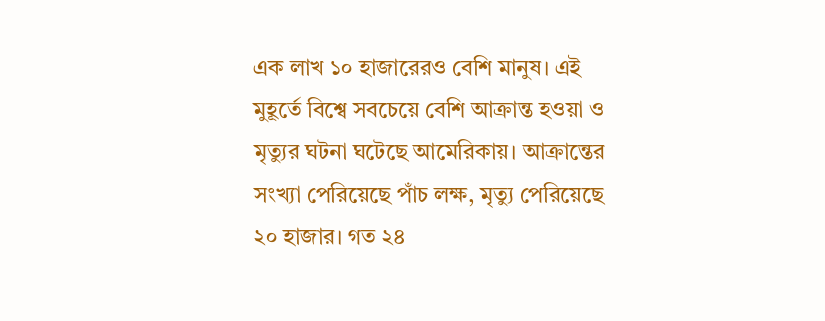এক লাখ ১০ হাজারেরও বেশি মানুষ। এই মুহূর্তে বিশ্বে সবচেয়ে বেশি আক্রান্ত হওয়া ও মৃত্যুর ঘটনা ঘটেছে আমেরিকায়। আক্রান্তের সংখ্যা পেরিয়েছে পাঁচ লক্ষ, মৃত্যু পেরিয়েছে ২০ হাজার। গত ২৪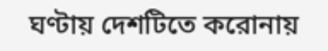ঘণ্টায় দেশটিতে করোনায়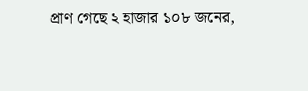প্রাণ গেছে ২ হাজার ১০৮ জনের,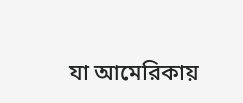যা আমেরিকায়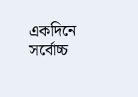একদিনে সর্বোচ্চ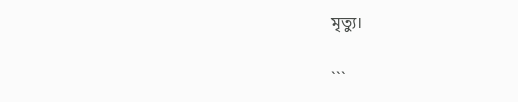মৃত্যু।

```